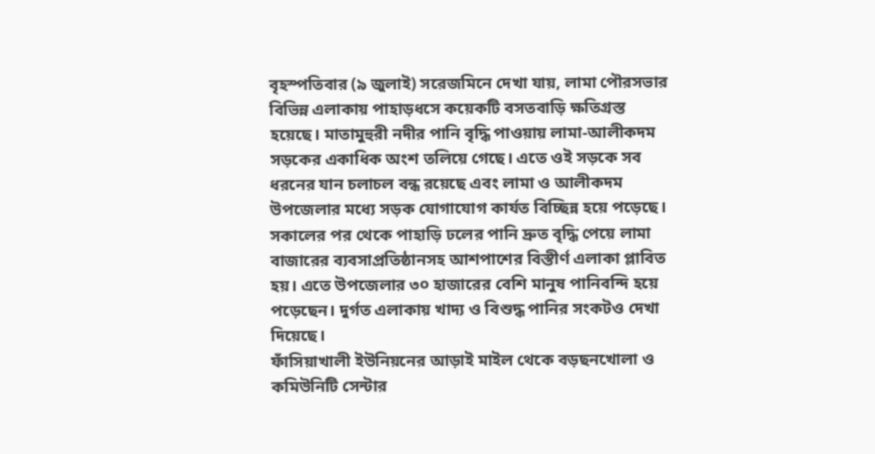বৃহস্পতিবার (৯ জুলাই) সরেজমিনে দেখা যায়, লামা পৌরসভার বিভিন্ন এলাকায় পাহাড়ধসে কয়েকটি বসতবাড়ি ক্ষতিগ্রস্ত হয়েছে। মাতামুহুরী নদীর পানি বৃদ্ধি পাওয়ায় লামা-আলীকদম সড়কের একাধিক অংশ তলিয়ে গেছে। এতে ওই সড়কে সব ধরনের যান চলাচল বন্ধ রয়েছে এবং লামা ও আলীকদম উপজেলার মধ্যে সড়ক যোগাযোগ কার্যত বিচ্ছিন্ন হয়ে পড়েছে।
সকালের পর থেকে পাহাড়ি ঢলের পানি দ্রুত বৃদ্ধি পেয়ে লামা বাজারের ব্যবসাপ্রতিষ্ঠানসহ আশপাশের বিস্তীর্ণ এলাকা প্লাবিত হয়। এতে উপজেলার ৩০ হাজারের বেশি মানুষ পানিবন্দি হয়ে পড়েছেন। দুর্গত এলাকায় খাদ্য ও বিশুদ্ধ পানির সংকটও দেখা দিয়েছে।
ফাঁসিয়াখালী ইউনিয়নের আড়াই মাইল থেকে বড়ছনখোলা ও কমিউনিটি সেন্টার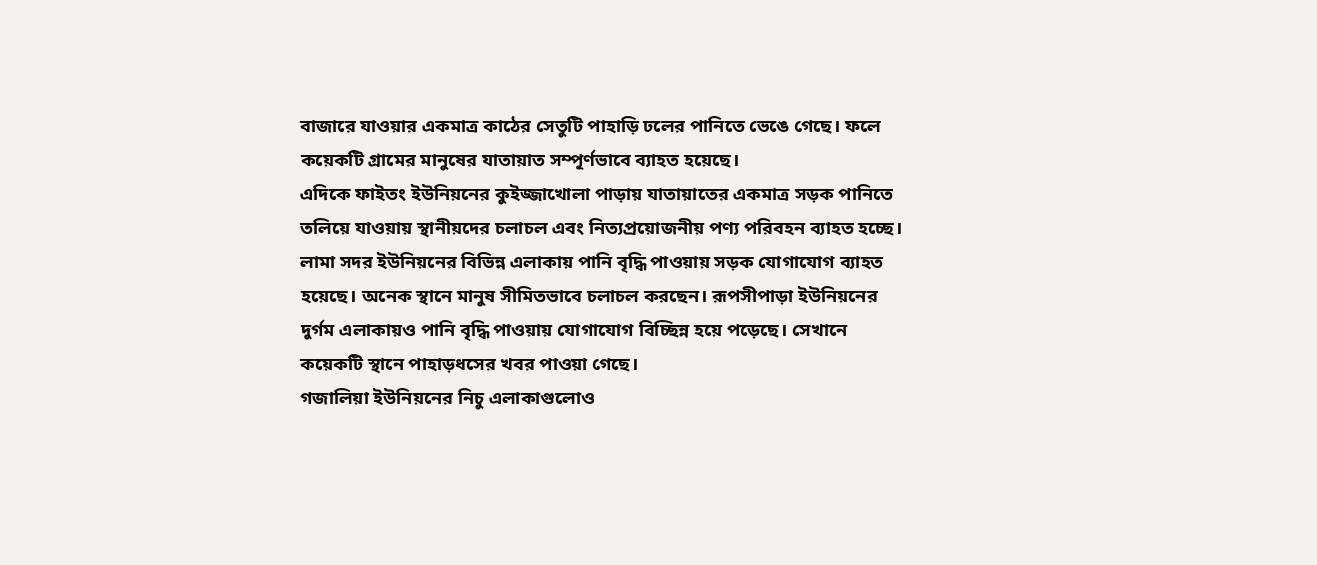বাজারে যাওয়ার একমাত্র কাঠের সেতুটি পাহাড়ি ঢলের পানিতে ভেঙে গেছে। ফলে কয়েকটি গ্রামের মানুষের যাতায়াত সম্পূর্ণভাবে ব্যাহত হয়েছে।
এদিকে ফাইতং ইউনিয়নের কুইজ্জাখোলা পাড়ায় যাতায়াতের একমাত্র সড়ক পানিতে তলিয়ে যাওয়ায় স্থানীয়দের চলাচল এবং নিত্যপ্রয়োজনীয় পণ্য পরিবহন ব্যাহত হচ্ছে।
লামা সদর ইউনিয়নের বিভিন্ন এলাকায় পানি বৃদ্ধি পাওয়ায় সড়ক যোগাযোগ ব্যাহত হয়েছে। অনেক স্থানে মানুষ সীমিতভাবে চলাচল করছেন। রূপসীপাড়া ইউনিয়নের দুর্গম এলাকায়ও পানি বৃদ্ধি পাওয়ায় যোগাযোগ বিচ্ছিন্ন হয়ে পড়েছে। সেখানে কয়েকটি স্থানে পাহাড়ধসের খবর পাওয়া গেছে।
গজালিয়া ইউনিয়নের নিচু এলাকাগুলোও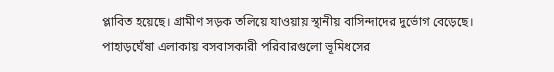প্লাবিত হয়েছে। গ্রামীণ সড়ক তলিয়ে যাওয়ায় স্থানীয় বাসিন্দাদের দুর্ভোগ বেড়েছে। পাহাড়ঘেঁষা এলাকায় বসবাসকারী পরিবারগুলো ভূমিধসের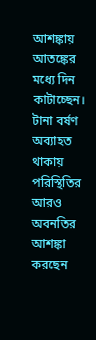আশঙ্কায় আতঙ্কের মধ্যে দিন কাটাচ্ছেন। টানা বর্ষণ অব্যাহত থাকায় পরিস্থিতির আরও অবনতির আশঙ্কা করছেন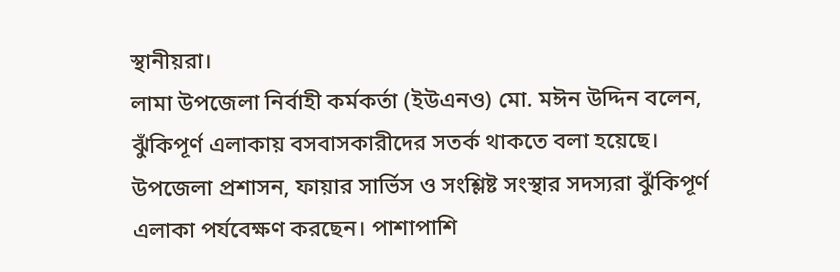স্থানীয়রা।
লামা উপজেলা নির্বাহী কর্মকর্তা (ইউএনও) মো. মঈন উদ্দিন বলেন, ঝুঁকিপূর্ণ এলাকায় বসবাসকারীদের সতর্ক থাকতে বলা হয়েছে। উপজেলা প্রশাসন, ফায়ার সার্ভিস ও সংশ্লিষ্ট সংস্থার সদস্যরা ঝুঁকিপূর্ণ এলাকা পর্যবেক্ষণ করছেন। পাশাপাশি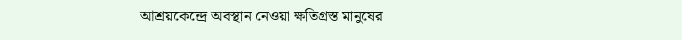আশ্রয়কেন্দ্রে অবস্থান নেওয়া ক্ষতিগ্রস্ত মানুষের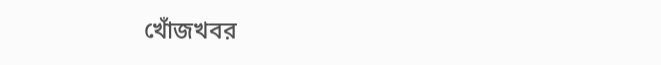খোঁজখবর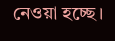নেওয়া হচ্ছে।